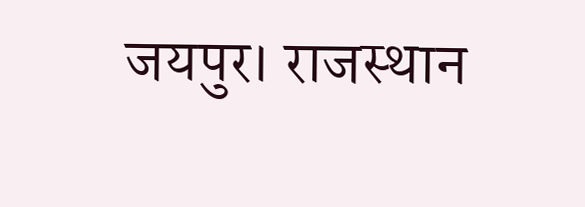जयपुर। राजस्थान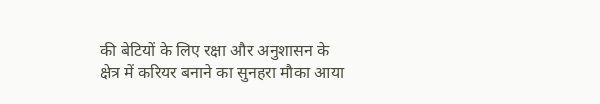की बेटियों के लिए रक्षा और अनुशासन के क्षेत्र में करियर बनाने का सुनहरा मौका आया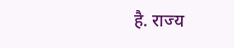है. राज्य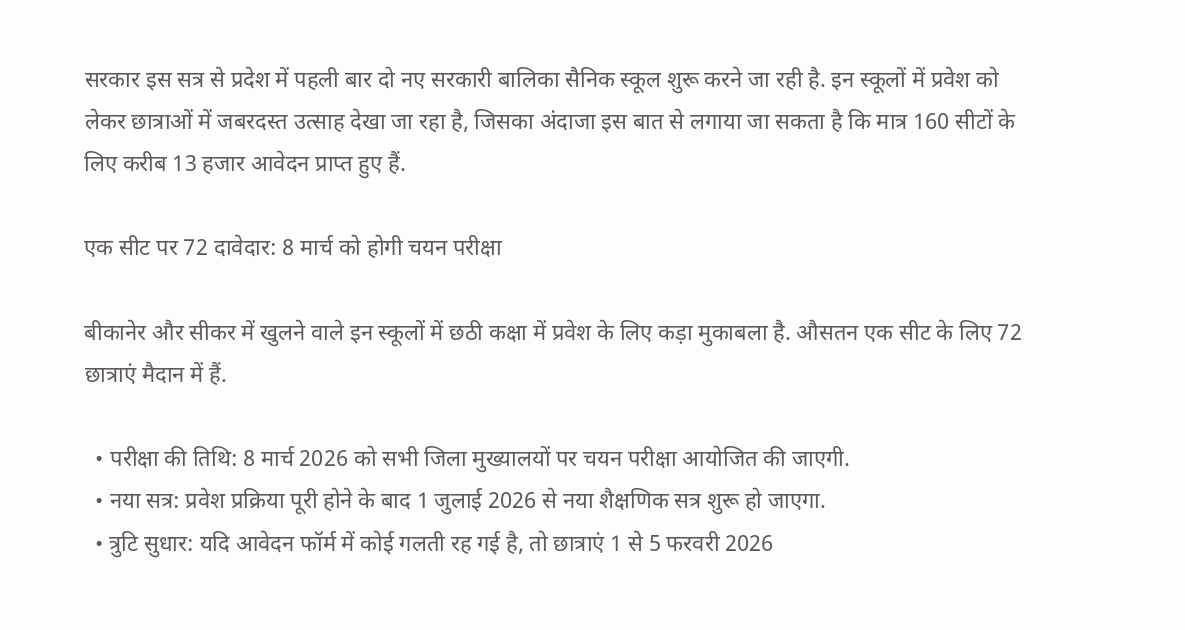सरकार इस सत्र से प्रदेश में पहली बार दो नए सरकारी बालिका सैनिक स्कूल शुरू करने जा रही है. इन स्कूलों में प्रवेश को लेकर छात्राओं में जबरदस्त उत्साह देखा जा रहा है, जिसका अंदाजा इस बात से लगाया जा सकता है कि मात्र 160 सीटों के लिए करीब 13 हजार आवेदन प्राप्त हुए हैं.

एक सीट पर 72 दावेदार: 8 मार्च को होगी चयन परीक्षा

बीकानेर और सीकर में खुलने वाले इन स्कूलों में छठी कक्षा में प्रवेश के लिए कड़ा मुकाबला है. औसतन एक सीट के लिए 72 छात्राएं मैदान में हैं.

  • परीक्षा की तिथि: 8 मार्च 2026 को सभी जिला मुख्यालयों पर चयन परीक्षा आयोजित की जाएगी.
  • नया सत्र: प्रवेश प्रक्रिया पूरी होने के बाद 1 जुलाई 2026 से नया शैक्षणिक सत्र शुरू हो जाएगा.
  • त्रुटि सुधार: यदि आवेदन फॉर्म में कोई गलती रह गई है, तो छात्राएं 1 से 5 फरवरी 2026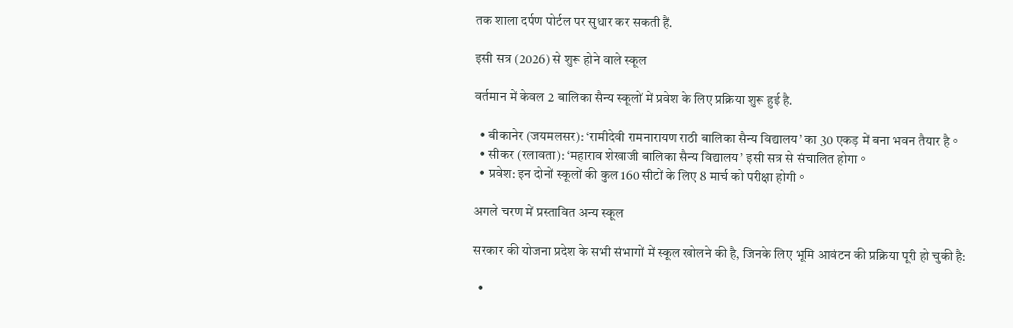तक शाला दर्पण पोर्टल पर सुधार कर सकती हैं.

इसी सत्र (2026) से शुरू होने वाले स्कूल

वर्तमान में केवल 2 बालिका सैन्य स्कूलों में प्रवेश के लिए प्रक्रिया शुरू हुई है.

  • बीकानेर (जयमलसर): ‘रामीदेवी रामनारायण राठी बालिका सैन्य विद्यालय’ का 30 एकड़ में बना भवन तैयार है。
  • सीकर (रलावता): ‘महाराव शेखाजी बालिका सैन्य विद्यालय’ इसी सत्र से संचालित होगा。
  • प्रवेश: इन दोनों स्कूलों की कुल 160 सीटों के लिए 8 मार्च को परीक्षा होगी。

अगले चरण में प्रस्तावित अन्य स्कूल

सरकार की योजना प्रदेश के सभी संभागों में स्कूल खोलने की है, जिनके लिए भूमि आवंटन की प्रक्रिया पूरी हो चुकी है:

  •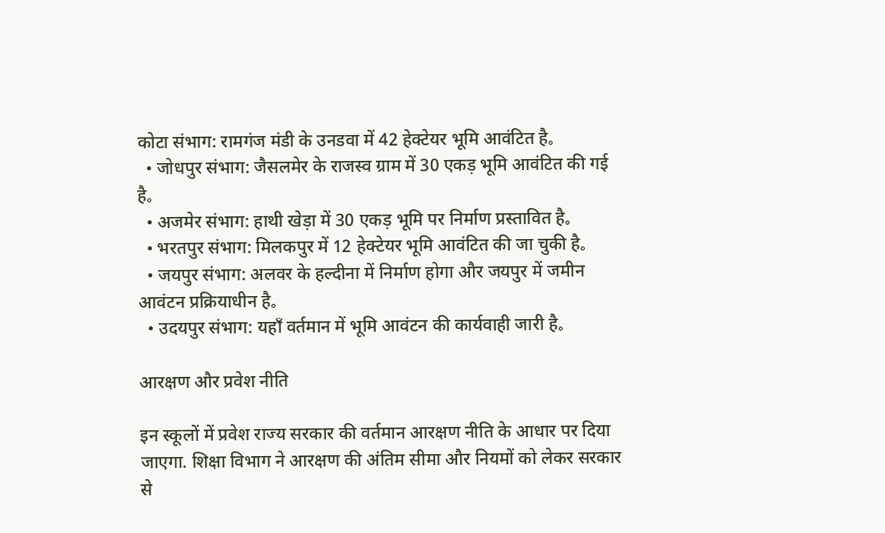कोटा संभाग: रामगंज मंडी के उनडवा में 42 हेक्टेयर भूमि आवंटित है。
  • जोधपुर संभाग: जैसलमेर के राजस्व ग्राम में 30 एकड़ भूमि आवंटित की गई है。
  • अजमेर संभाग: हाथी खेड़ा में 30 एकड़ भूमि पर निर्माण प्रस्तावित है。
  • भरतपुर संभाग: मिलकपुर में 12 हेक्टेयर भूमि आवंटित की जा चुकी है。
  • जयपुर संभाग: अलवर के हल्दीना में निर्माण होगा और जयपुर में जमीन आवंटन प्रक्रियाधीन है。
  • उदयपुर संभाग: यहाँ वर्तमान में भूमि आवंटन की कार्यवाही जारी है。

आरक्षण और प्रवेश नीति

इन स्कूलों में प्रवेश राज्य सरकार की वर्तमान आरक्षण नीति के आधार पर दिया जाएगा. शिक्षा विभाग ने आरक्षण की अंतिम सीमा और नियमों को लेकर सरकार से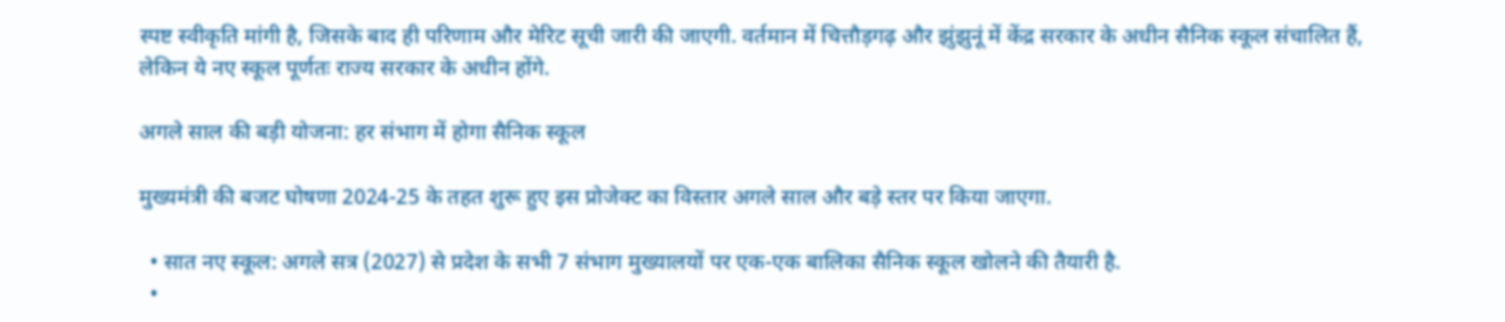स्पष्ट स्वीकृति मांगी है, जिसके बाद ही परिणाम और मेरिट सूची जारी की जाएगी. वर्तमान में चित्तौड़गढ़ और झुंझुनूं में केंद्र सरकार के अधीन सैनिक स्कूल संचालित हैं, लेकिन ये नए स्कूल पूर्णतः राज्य सरकार के अधीन होंगे.

अगले साल की बड़ी योजना: हर संभाग में होगा सैनिक स्कूल

मुख्यमंत्री की बजट घोषणा 2024-25 के तहत शुरू हुए इस प्रोजेक्ट का विस्तार अगले साल और बड़े स्तर पर किया जाएगा.

  • सात नए स्कूल: अगले सत्र (2027) से प्रदेश के सभी 7 संभाग मुख्यालयों पर एक-एक बालिका सैनिक स्कूल खोलने की तैयारी है.
  •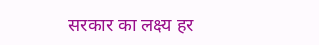सरकार का लक्ष्य हर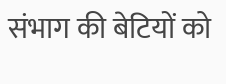संभाग की बेटियों को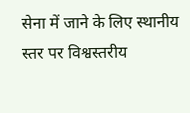सेना में जाने के लिए स्थानीय स्तर पर विश्वस्तरीय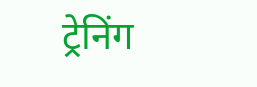ट्रेनिंग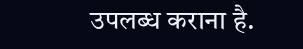उपलब्ध कराना है.